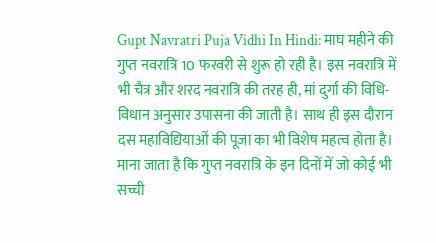Gupt Navratri Puja Vidhi In Hindi: माघ महीने की गुप्त नवरात्रि 10 फरवरी से शुरू हो रही है। इस नवरात्रि में भी चैत्र और शरद नवरात्रि की तरह ही, मां दुर्गा की विधि-विधान अनुसार उपासना की जाती है। साथ ही इस दौरान दस महाविद्यियाओं की पूजा का भी विशेष महत्व होता है। माना जाता है कि गुप्त नवरात्रि के इन दिनों में जो कोई भी सच्ची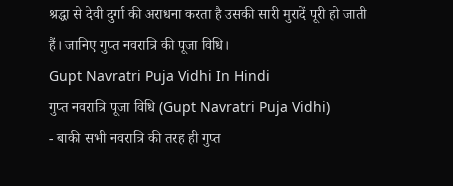श्रद्धा से देवी दुर्गा की अराधना करता है उसकी सारी मुरादें पूरी हो जाती हैं। जानिए गुप्त नवरात्रि की पूजा विधि।
Gupt Navratri Puja Vidhi In Hindi
गुप्त नवरात्रि पूजा विधि (Gupt Navratri Puja Vidhi)
- बाकी सभी नवरात्रि की तरह ही गुप्त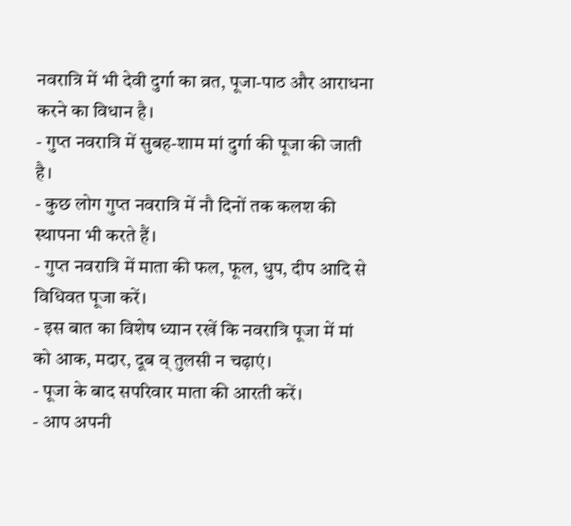नवरात्रि में भी देवी दुर्गा का व्रत, पूजा-पाठ और आराधना करने का विधान है।
- गुप्त नवरात्रि में सुबह-शाम मां दुर्गा की पूजा की जाती है।
- कुछ लोग गुप्त नवरात्रि में नौ दिनों तक कलश की स्थापना भी करते हैं।
- गुप्त नवरात्रि में माता की फल, फूल, धुप, दीप आदि से विधिवत पूजा करें।
- इस बात का विशेष ध्यान रखें कि नवरात्रि पूजा में मां को आक, मदार, दूब व् तुलसी न चढ़ाएं।
- पूजा के बाद सपरिवार माता की आरती करें।
- आप अपनी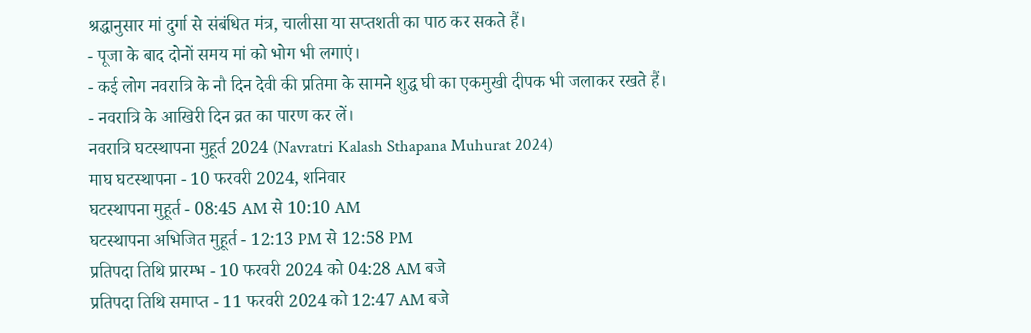श्रद्धानुसार मां दुर्गा से संबंधित मंत्र, चालीसा या सप्तशती का पाठ कर सकते हैं।
- पूजा के बाद दोनों समय मां को भोग भी लगाएं।
- कई लोग नवरात्रि के नौ दिन देवी की प्रतिमा के सामने शुद्ध घी का एकमुखी दीपक भी जलाकर रखते हैं।
- नवरात्रि के आखिरी दिन व्रत का पारण कर लें।
नवरात्रि घटस्थापना मुहूर्त 2024 (Navratri Kalash Sthapana Muhurat 2024)
माघ घटस्थापना - 10 फरवरी 2024, शनिवार
घटस्थापना मुहूर्त - 08:45 AM से 10:10 AM
घटस्थापना अभिजित मुहूर्त - 12:13 PM से 12:58 PM
प्रतिपदा तिथि प्रारम्भ - 10 फरवरी 2024 को 04:28 AM बजे
प्रतिपदा तिथि समाप्त - 11 फरवरी 2024 को 12:47 AM बजे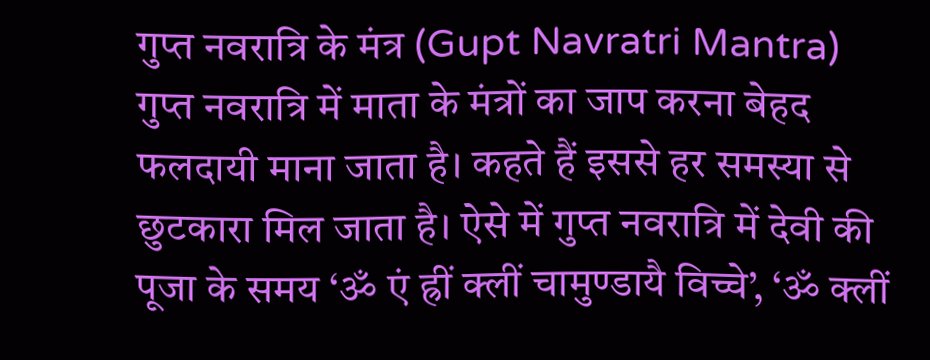गुप्त नवरात्रि के मंत्र (Gupt Navratri Mantra)
गुप्त नवरात्रि में माता के मंत्रों का जाप करना बेहद फलदायी माना जाता है। कहते हैं इससे हर समस्या से छुटकारा मिल जाता है। ऐसे में गुप्त नवरात्रि में देवी की पूजा के समय ‘ॐ एं ह्रीं क्लीं चामुण्डायै विच्चे’, ‘ॐ क्लीं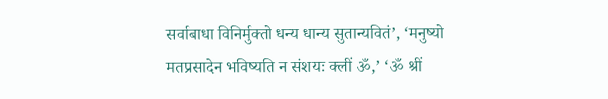सर्वाबाधा विनिर्मुक्तो धन्य धान्य सुतान्यवितं’, ‘मनुष्यो मतप्रसादेन भविष्यति न संशयः क्लीं ॐ,’ ‘ॐ श्रीं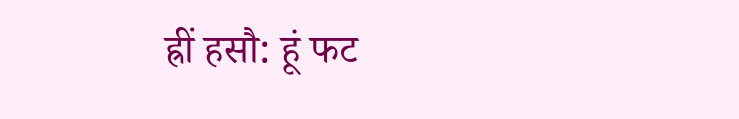ह्रीं हसौ: हूं फट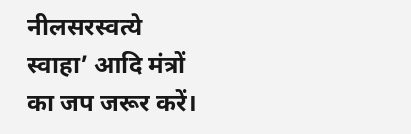नीलसरस्वत्ये स्वाहा’ आदि मंत्रों का जप जरूर करें।